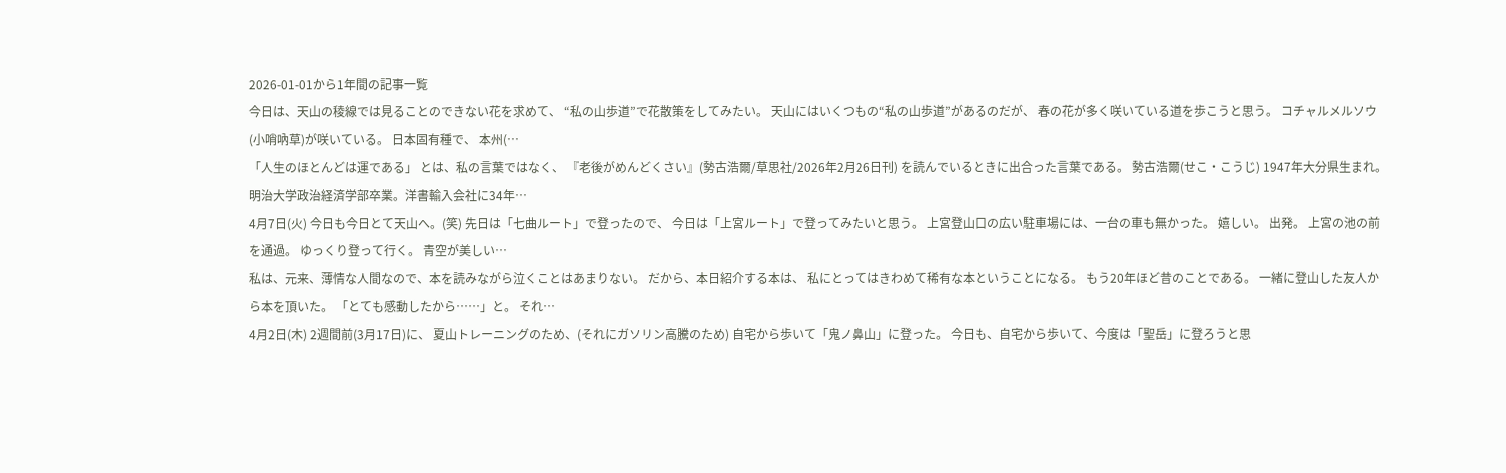2026-01-01から1年間の記事一覧
今日は、天山の稜線では見ることのできない花を求めて、 “私の山歩道”で花散策をしてみたい。 天山にはいくつもの“私の山歩道”があるのだが、 春の花が多く咲いている道を歩こうと思う。 コチャルメルソウ(小哨吶草)が咲いている。 日本固有種で、 本州(…
「人生のほとんどは運である」 とは、私の言葉ではなく、 『老後がめんどくさい』(勢古浩爾/草思社/2026年2月26日刊) を読んでいるときに出合った言葉である。 勢古浩爾(せこ・こうじ) 1947年大分県生まれ。明治大学政治経済学部卒業。洋書輸入会社に34年…
4月7日(火) 今日も今日とて天山へ。(笑) 先日は「七曲ルート」で登ったので、 今日は「上宮ルート」で登ってみたいと思う。 上宮登山口の広い駐車場には、一台の車も無かった。 嬉しい。 出発。 上宮の池の前を通過。 ゆっくり登って行く。 青空が美しい…
私は、元来、薄情な人間なので、本を読みながら泣くことはあまりない。 だから、本日紹介する本は、 私にとってはきわめて稀有な本ということになる。 もう20年ほど昔のことである。 一緒に登山した友人から本を頂いた。 「とても感動したから……」と。 それ…
4月2日(木) 2週間前(3月17日)に、 夏山トレーニングのため、(それにガソリン高騰のため) 自宅から歩いて「鬼ノ鼻山」に登った。 今日も、自宅から歩いて、今度は「聖岳」に登ろうと思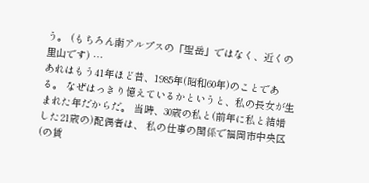う。 (もちろん南アルプスの「聖岳」ではなく、近くの里山です) …
あれはもう41年ほど昔、1985年(昭和60年)のことである。 なぜはっきり憶えているかというと、私の長女が生まれた年だからだ。 当時、30歳の私と(前年に私と結婚した21歳の)配偶者は、 私の仕事の関係で福岡市中央区(の賃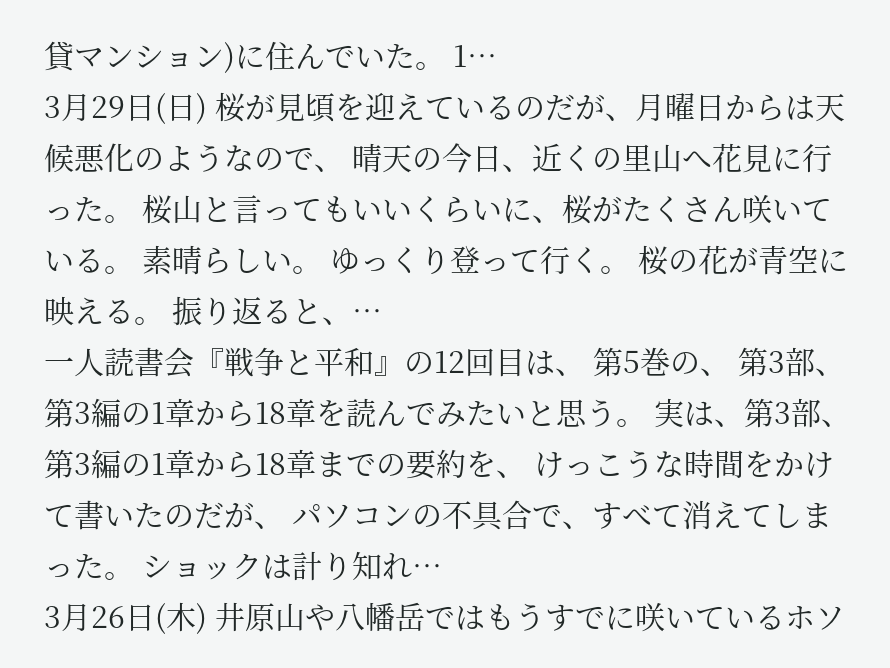貸マンション)に住んでいた。 1…
3月29日(日) 桜が見頃を迎えているのだが、月曜日からは天候悪化のようなので、 晴天の今日、近くの里山へ花見に行った。 桜山と言ってもいいくらいに、桜がたくさん咲いている。 素晴らしい。 ゆっくり登って行く。 桜の花が青空に映える。 振り返ると、…
一人読書会『戦争と平和』の12回目は、 第5巻の、 第3部、第3編の1章から18章を読んでみたいと思う。 実は、第3部、第3編の1章から18章までの要約を、 けっこうな時間をかけて書いたのだが、 パソコンの不具合で、すべて消えてしまった。 ショックは計り知れ…
3月26日(木) 井原山や八幡岳ではもうすでに咲いているホソ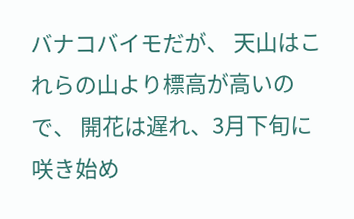バナコバイモだが、 天山はこれらの山より標高が高いので、 開花は遅れ、3月下旬に咲き始め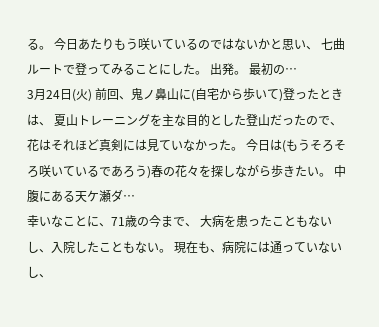る。 今日あたりもう咲いているのではないかと思い、 七曲ルートで登ってみることにした。 出発。 最初の…
3月24日(火) 前回、鬼ノ鼻山に(自宅から歩いて)登ったときは、 夏山トレーニングを主な目的とした登山だったので、 花はそれほど真剣には見ていなかった。 今日は(もうそろそろ咲いているであろう)春の花々を探しながら歩きたい。 中腹にある天ケ瀬ダ…
幸いなことに、71歳の今まで、 大病を患ったこともないし、入院したこともない。 現在も、病院には通っていないし、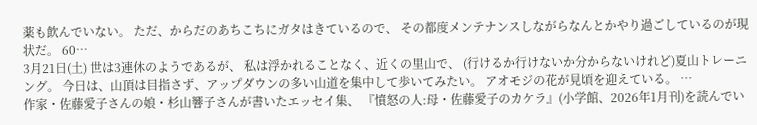薬も飲んでいない。 ただ、からだのあちこちにガタはきているので、 その都度メンテナンスしながらなんとかやり過ごしているのが現状だ。 60…
3月21日(土) 世は3連休のようであるが、 私は浮かれることなく、近くの里山で、 (行けるか行けないか分からないけれど)夏山トレーニング。 今日は、山頂は目指さず、アップダウンの多い山道を集中して歩いてみたい。 アオモジの花が見頃を迎えている。 …
作家・佐藤愛子さんの娘・杉山響子さんが書いたエッセイ集、 『憤怒の人:母・佐藤愛子のカケラ』(小学館、2026年1月刊)を読んでい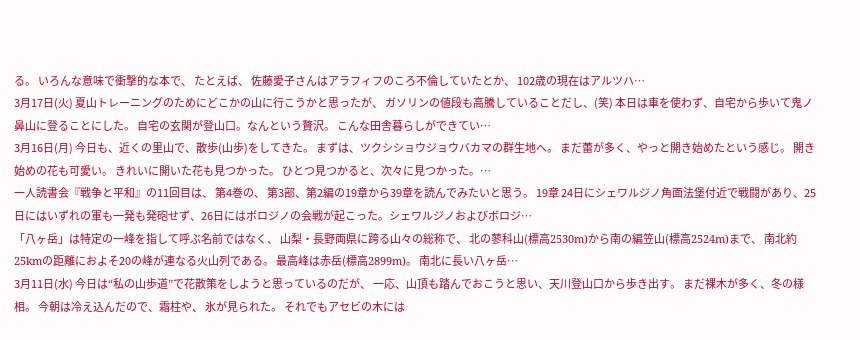る。 いろんな意味で衝撃的な本で、 たとえば、 佐藤愛子さんはアラフィフのころ不倫していたとか、 102歳の現在はアルツハ…
3月17日(火) 夏山トレーニングのためにどこかの山に行こうかと思ったが、 ガソリンの値段も高騰していることだし、(笑) 本日は車を使わず、自宅から歩いて鬼ノ鼻山に登ることにした。 自宅の玄関が登山口。なんという贅沢。 こんな田舎暮らしができてい…
3月16日(月) 今日も、近くの里山で、散歩(山歩)をしてきた。 まずは、ツクシショウジョウバカマの群生地へ。 まだ蕾が多く、やっと開き始めたという感じ。 開き始めの花も可愛い。 きれいに開いた花も見つかった。 ひとつ見つかると、次々に見つかった。…
一人読書会『戦争と平和』の11回目は、 第4巻の、 第3部、第2編の19章から39章を読んでみたいと思う。 19章 24日にシェワルジノ角面法堡付近で戦闘があり、25日にはいずれの軍も一発も発砲せず、26日にはボロジノの会戦が起こった。シェワルジノおよびボロジ…
「八ヶ岳」は特定の一峰を指して呼ぶ名前ではなく、 山梨・長野両県に跨る山々の総称で、 北の蓼科山(標高2530m)から南の編笠山(標高2524m)まで、 南北約25kmの距離におよそ20の峰が連なる火山列である。 最高峰は赤岳(標高2899m)。 南北に長い八ヶ岳…
3月11日(水) 今日は“私の山歩道”で花散策をしようと思っているのだが、 一応、山頂も踏んでおこうと思い、天川登山口から歩き出す。 まだ裸木が多く、冬の様相。 今朝は冷え込んだので、霜柱や、 氷が見られた。 それでもアセビの木には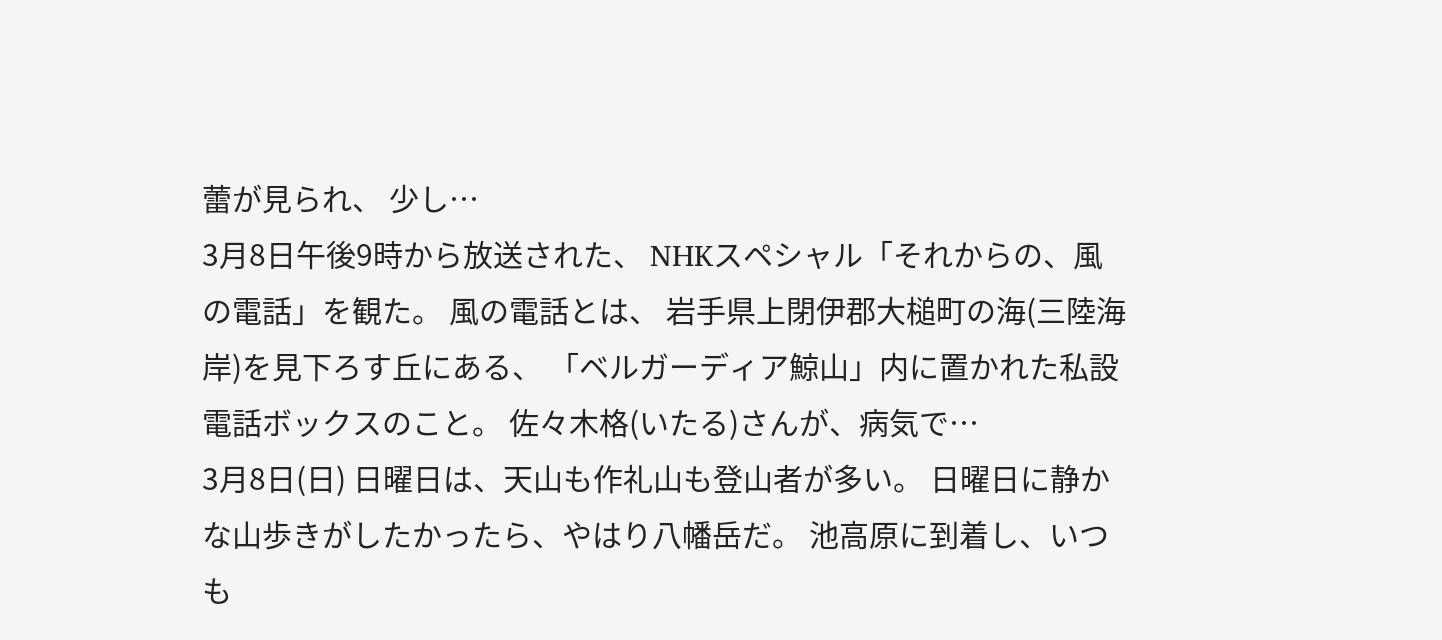蕾が見られ、 少し…
3月8日午後9時から放送された、 NHKスペシャル「それからの、風の電話」を観た。 風の電話とは、 岩手県上閉伊郡大槌町の海(三陸海岸)を見下ろす丘にある、 「ベルガーディア鯨山」内に置かれた私設電話ボックスのこと。 佐々木格(いたる)さんが、病気で…
3月8日(日) 日曜日は、天山も作礼山も登山者が多い。 日曜日に静かな山歩きがしたかったら、やはり八幡岳だ。 池高原に到着し、いつも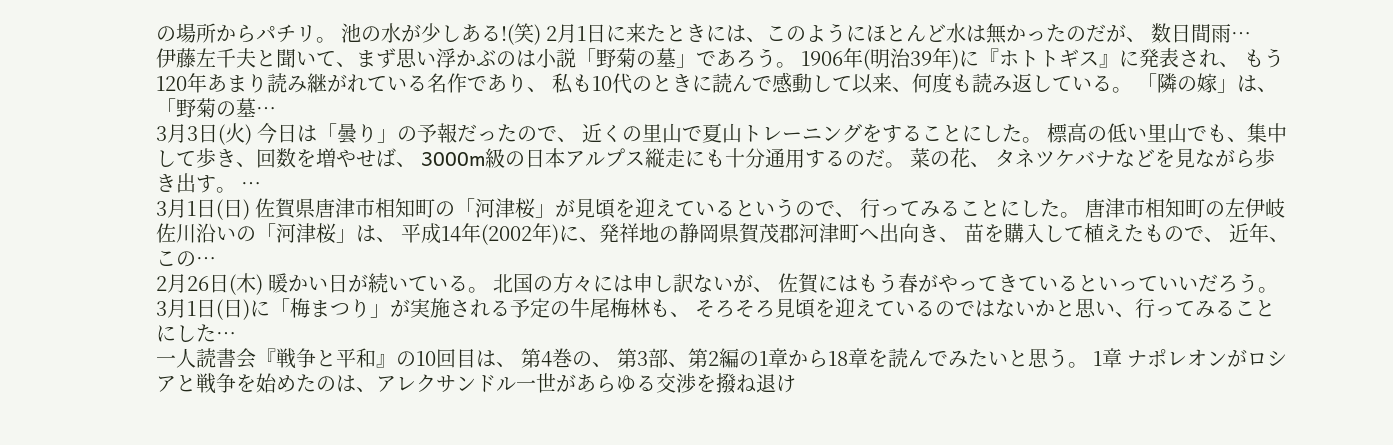の場所からパチリ。 池の水が少しある!(笑) 2月1日に来たときには、このようにほとんど水は無かったのだが、 数日間雨…
伊藤左千夫と聞いて、まず思い浮かぶのは小説「野菊の墓」であろう。 1906年(明治39年)に『ホトトギス』に発表され、 もう120年あまり読み継がれている名作であり、 私も10代のときに読んで感動して以来、何度も読み返している。 「隣の嫁」は、「野菊の墓…
3月3日(火) 今日は「曇り」の予報だったので、 近くの里山で夏山トレーニングをすることにした。 標高の低い里山でも、集中して歩き、回数を増やせば、 3000m級の日本アルプス縦走にも十分通用するのだ。 菜の花、 タネツケバナなどを見ながら歩き出す。 …
3月1日(日) 佐賀県唐津市相知町の「河津桜」が見頃を迎えているというので、 行ってみることにした。 唐津市相知町の左伊岐佐川沿いの「河津桜」は、 平成14年(2002年)に、発祥地の静岡県賀茂郡河津町へ出向き、 苗を購入して植えたもので、 近年、この…
2月26日(木) 暖かい日が続いている。 北国の方々には申し訳ないが、 佐賀にはもう春がやってきているといっていいだろう。 3月1日(日)に「梅まつり」が実施される予定の牛尾梅林も、 そろそろ見頃を迎えているのではないかと思い、行ってみることにした…
一人読書会『戦争と平和』の10回目は、 第4巻の、 第3部、第2編の1章から18章を読んでみたいと思う。 1章 ナポレオンがロシアと戦争を始めたのは、アレクサンドル一世があらゆる交渉を撥ね退け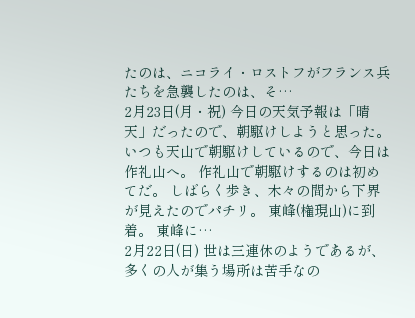たのは、ニコライ・ロストフがフランス兵たちを急襲したのは、そ…
2月23日(月・祝) 今日の天気予報は「晴天」だったので、朝駆けしようと思った。 いつも天山で朝駆けしているので、今日は作礼山へ。 作礼山で朝駆けするのは初めてだ。 しばらく歩き、木々の間から下界が見えたのでパチリ。 東峰(権現山)に到着。 東峰に…
2月22日(日) 世は三連休のようであるが、 多くの人が集う場所は苦手なの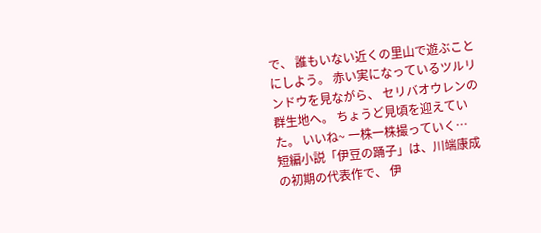で、 誰もいない近くの里山で遊ぶことにしよう。 赤い実になっているツルリンドウを見ながら、 セリバオウレンの群生地へ。 ちょうど見頃を迎えていた。 いいね~ 一株一株撮っていく…
短編小説「伊豆の踊子」は、川端康成の初期の代表作で、 伊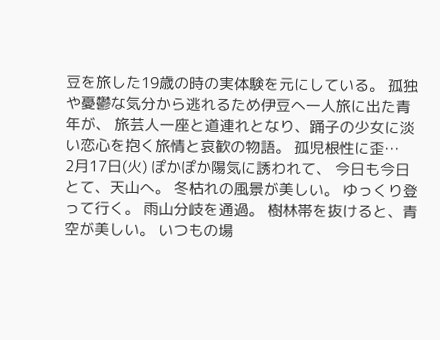豆を旅した19歳の時の実体験を元にしている。 孤独や憂鬱な気分から逃れるため伊豆へ一人旅に出た青年が、 旅芸人一座と道連れとなり、踊子の少女に淡い恋心を抱く旅情と哀歓の物語。 孤児根性に歪…
2月17日(火) ぽかぽか陽気に誘われて、 今日も今日とて、天山へ。 冬枯れの風景が美しい。 ゆっくり登って行く。 雨山分岐を通過。 樹林帯を抜けると、青空が美しい。 いつもの場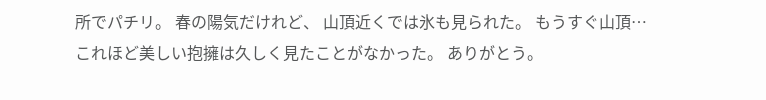所でパチリ。 春の陽気だけれど、 山頂近くでは氷も見られた。 もうすぐ山頂…
これほど美しい抱擁は久しく見たことがなかった。 ありがとう。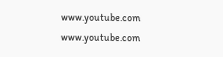www.youtube.com www.youtube.com